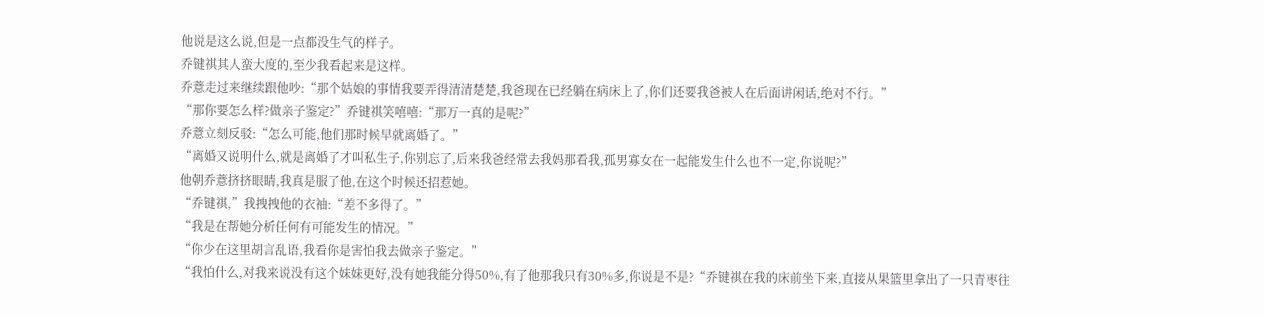他说是这么说,但是一点都没生气的样子。
乔键祺其人蛮大度的,至少我看起来是这样。
乔薏走过来继续跟他吵:“那个姑娘的事情我要弄得清清楚楚,我爸现在已经躺在病床上了,你们还要我爸被人在后面讲闲话,绝对不行。”
“那你要怎么样?做亲子鉴定?”乔键祺笑嘻嘻:“那万一真的是呢?”
乔薏立刻反驳:“怎么可能,他们那时候早就离婚了。”
“离婚又说明什么,就是离婚了才叫私生子,你别忘了,后来我爸经常去我妈那看我,孤男寡女在一起能发生什么也不一定,你说呢?”
他朝乔薏挤挤眼睛,我真是服了他,在这个时候还招惹她。
“乔键祺,”我拽拽他的衣袖:“差不多得了。”
“我是在帮她分析任何有可能发生的情况。”
“你少在这里胡言乱语,我看你是害怕我去做亲子鉴定。”
“我怕什么,对我来说没有这个妹妹更好,没有她我能分得50%,有了他那我只有30%多,你说是不是?“乔键祺在我的床前坐下来,直接从果篮里拿出了一只青枣往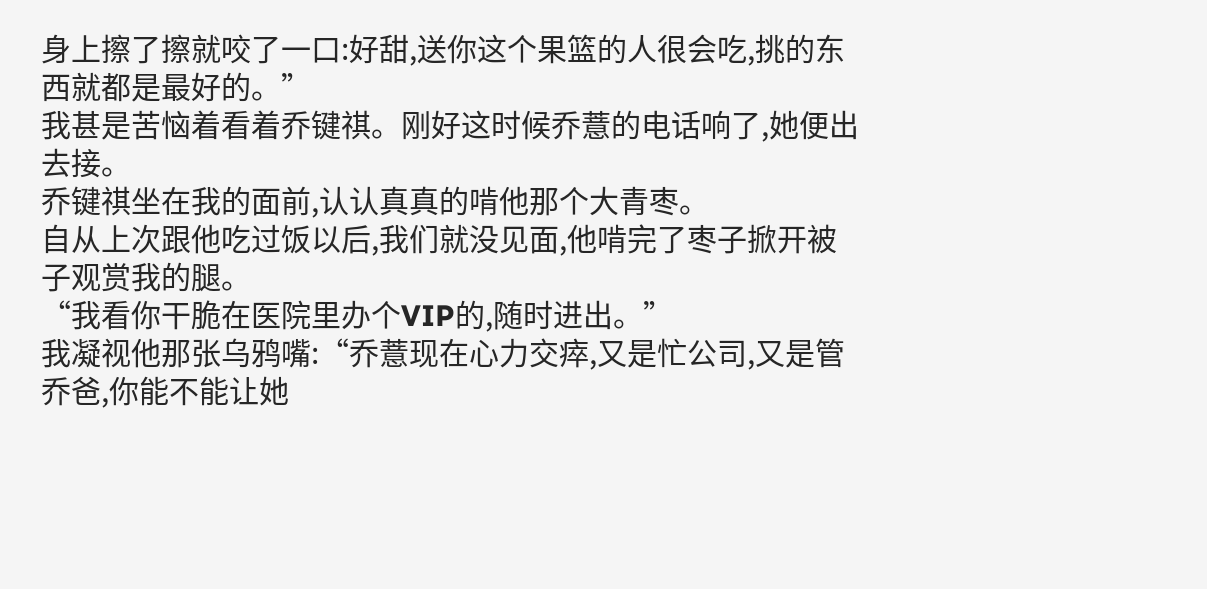身上擦了擦就咬了一口:好甜,送你这个果篮的人很会吃,挑的东西就都是最好的。”
我甚是苦恼着看着乔键祺。刚好这时候乔薏的电话响了,她便出去接。
乔键祺坐在我的面前,认认真真的啃他那个大青枣。
自从上次跟他吃过饭以后,我们就没见面,他啃完了枣子掀开被子观赏我的腿。
“我看你干脆在医院里办个VIP的,随时进出。”
我凝视他那张乌鸦嘴:“乔薏现在心力交瘁,又是忙公司,又是管乔爸,你能不能让她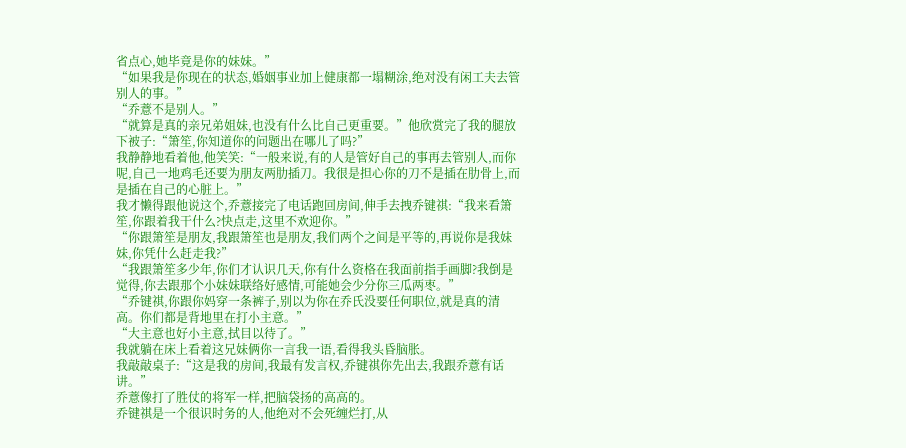省点心,她毕竟是你的妹妹。”
“如果我是你现在的状态,婚姻事业加上健康都一塌糊涂,绝对没有闲工夫去管别人的事。”
“乔薏不是别人。”
“就算是真的亲兄弟姐妹,也没有什么比自己更重要。”他欣赏完了我的腿放下被子:“箫笙,你知道你的问题出在哪儿了吗?”
我静静地看着他,他笑笑:“一般来说,有的人是管好自己的事再去管别人,而你呢,自己一地鸡毛还要为朋友两肋插刀。我很是担心你的刀不是插在肋骨上,而是插在自己的心脏上。”
我才懒得跟他说这个,乔薏接完了电话跑回房间,伸手去拽乔键祺:“我来看箫笙,你跟着我干什么?快点走,这里不欢迎你。”
“你跟箫笙是朋友,我跟箫笙也是朋友,我们两个之间是平等的,再说你是我妹妹,你凭什么赶走我?”
“我跟箫笙多少年,你们才认识几天,你有什么资格在我面前指手画脚?我倒是觉得,你去跟那个小妹妹联络好感情,可能她会少分你三瓜两枣。”
“乔键祺,你跟你妈穿一条裤子,别以为你在乔氏没要任何职位,就是真的清高。你们都是背地里在打小主意。”
“大主意也好小主意,拭目以待了。”
我就躺在床上看着这兄妹俩你一言我一语,看得我头昏脑胀。
我敲敲桌子:“这是我的房间,我最有发言权,乔键祺你先出去,我跟乔薏有话讲。”
乔薏像打了胜仗的将军一样,把脑袋扬的高高的。
乔键祺是一个很识时务的人,他绝对不会死缠烂打,从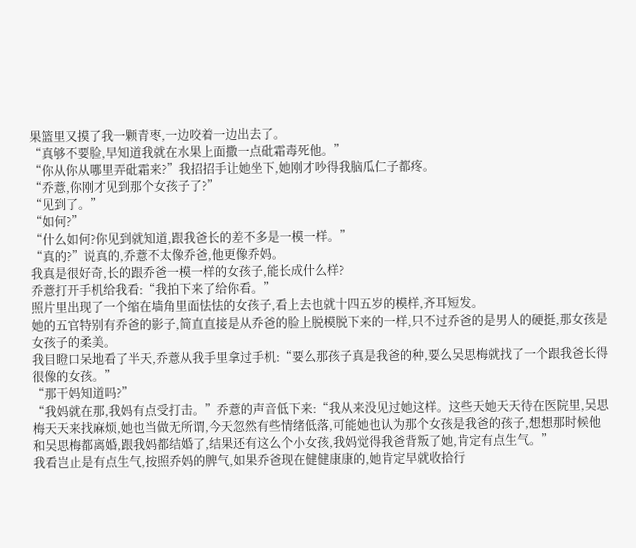果篮里又摸了我一颗青枣,一边咬着一边出去了。
“真够不要脸,早知道我就在水果上面撒一点砒霜毒死他。”
“你从你从哪里弄砒霜来?”我招招手让她坐下,她刚才吵得我脑瓜仁子都疼。
“乔薏,你刚才见到那个女孩子了?”
“见到了。”
“如何?”
“什么如何?你见到就知道,跟我爸长的差不多是一模一样。”
“真的?”说真的,乔薏不太像乔爸,他更像乔妈。
我真是很好奇,长的跟乔爸一模一样的女孩子,能长成什么样?
乔薏打开手机给我看:“我拍下来了给你看。”
照片里出现了一个缩在墙角里面怯怯的女孩子,看上去也就十四五岁的模样,齐耳短发。
她的五官特别有乔爸的影子,简直直接是从乔爸的脸上脱模脱下来的一样,只不过乔爸的是男人的硬挺,那女孩是女孩子的柔美。
我目瞪口呆地看了半天,乔薏从我手里拿过手机:“要么那孩子真是我爸的种,要么吴思梅就找了一个跟我爸长得很像的女孩。”
“那干妈知道吗?”
“我妈就在那,我妈有点受打击。”乔薏的声音低下来:“我从来没见过她这样。这些天她天天待在医院里,吴思梅天天来找麻烦,她也当做无所谓,今天忽然有些情绪低落,可能她也认为那个女孩是我爸的孩子,想想那时候他和吴思梅都离婚,跟我妈都结婚了,结果还有这么个小女孩,我妈觉得我爸背叛了她,肯定有点生气。”
我看岂止是有点生气,按照乔妈的脾气,如果乔爸现在健健康康的,她肯定早就收拾行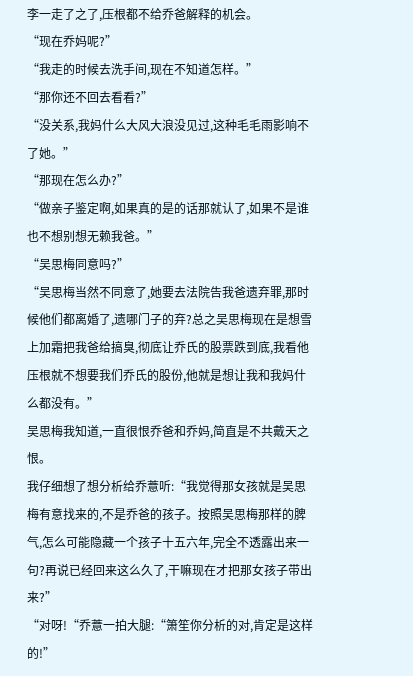李一走了之了,压根都不给乔爸解释的机会。
“现在乔妈呢?”
“我走的时候去洗手间,现在不知道怎样。”
“那你还不回去看看?”
“没关系,我妈什么大风大浪没见过,这种毛毛雨影响不了她。”
“那现在怎么办?”
“做亲子鉴定啊,如果真的是的话那就认了,如果不是谁也不想别想无赖我爸。”
“吴思梅同意吗?”
“吴思梅当然不同意了,她要去法院告我爸遗弃罪,那时候他们都离婚了,遗哪门子的弃?总之吴思梅现在是想雪上加霜把我爸给搞臭,彻底让乔氏的股票跌到底,我看他压根就不想要我们乔氏的股份,他就是想让我和我妈什么都没有。”
吴思梅我知道,一直很恨乔爸和乔妈,简直是不共戴天之恨。
我仔细想了想分析给乔薏听:“我觉得那女孩就是吴思梅有意找来的,不是乔爸的孩子。按照吴思梅那样的脾气,怎么可能隐藏一个孩子十五六年,完全不透露出来一句?再说已经回来这么久了,干嘛现在才把那女孩子带出来?”
“对呀!“乔薏一拍大腿:“箫笙你分析的对,肯定是这样的!”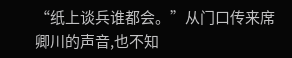“纸上谈兵谁都会。”从门口传来席卿川的声音,也不知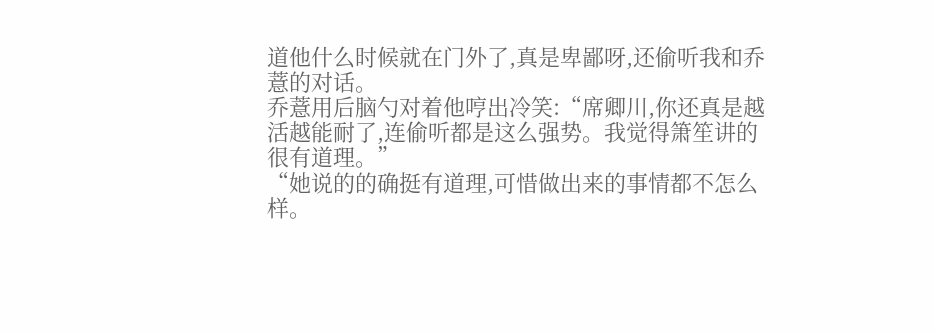道他什么时候就在门外了,真是卑鄙呀,还偷听我和乔薏的对话。
乔薏用后脑勺对着他哼出冷笑:“席卿川,你还真是越活越能耐了,连偷听都是这么强势。我觉得箫笙讲的很有道理。”
“她说的的确挺有道理,可惜做出来的事情都不怎么样。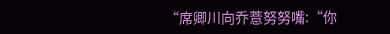“席卿川向乔薏努努嘴:“你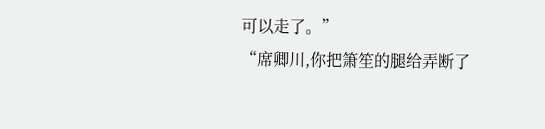可以走了。”
“席卿川,你把箫笙的腿给弄断了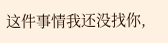这件事情我还没找你,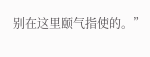别在这里颐气指使的。”